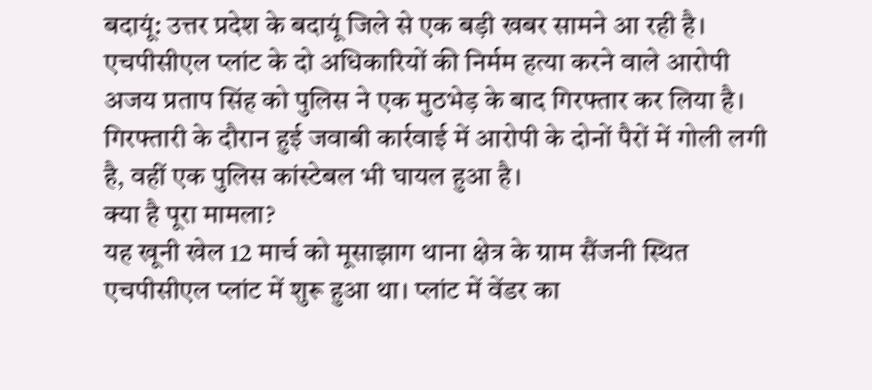बदायूं: उत्तर प्रदेश के बदायूं जिले से एक बड़ी खबर सामने आ रही है। एचपीसीएल प्लांट के दो अधिकारियों की निर्मम हत्या करने वाले आरोपी अजय प्रताप सिंह को पुलिस ने एक मुठभेड़ के बाद गिरफ्तार कर लिया है। गिरफ्तारी के दौरान हुई जवाबी कार्रवाई में आरोपी के दोनों पैरों में गोली लगी है, वहीं एक पुलिस कांस्टेबल भी घायल हुआ है।
क्या है पूरा मामला?
यह खूनी खेल 12 मार्च को मूसाझाग थाना क्षेत्र के ग्राम सैंजनी स्थित एचपीसीएल प्लांट में शुरू हुआ था। प्लांट में वेंडर का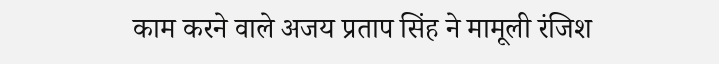काम करने वाले अजय प्रताप सिंह ने मामूली रंजिश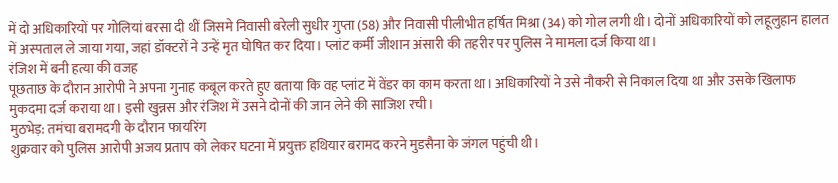में दो अधिकारियों पर गोलियां बरसा दी थीं जिसमे निवासी बरेली सुधीर गुप्ता (58) और निवासी पीलीभीत हर्षित मिश्रा (34) को गोल लगी थी। दोनों अधिकारियों को लहूलुहान हालत में अस्पताल ले जाया गया, जहां डॉक्टरों ने उन्हें मृत घोषित कर दिया। प्लांट कर्मी जीशान अंसारी की तहरीर पर पुलिस ने मामला दर्ज किया था।
रंजिश में बनी हत्या की वजह
पूछताछ के दौरान आरोपी ने अपना गुनाह कबूल करते हुए बताया कि वह प्लांट में वेंडर का काम करता था। अधिकारियों ने उसे नौकरी से निकाल दिया था और उसके खिलाफ मुकदमा दर्ज कराया था। इसी खुन्नस और रंजिश में उसने दोनों की जान लेने की साजिश रची।
मुठभेड़: तमंचा बरामदगी के दौरान फायरिंग
शुक्रवार को पुलिस आरोपी अजय प्रताप को लेकर घटना में प्रयुक्त हथियार बरामद करने मुडसैना के जंगल पहुंची थी।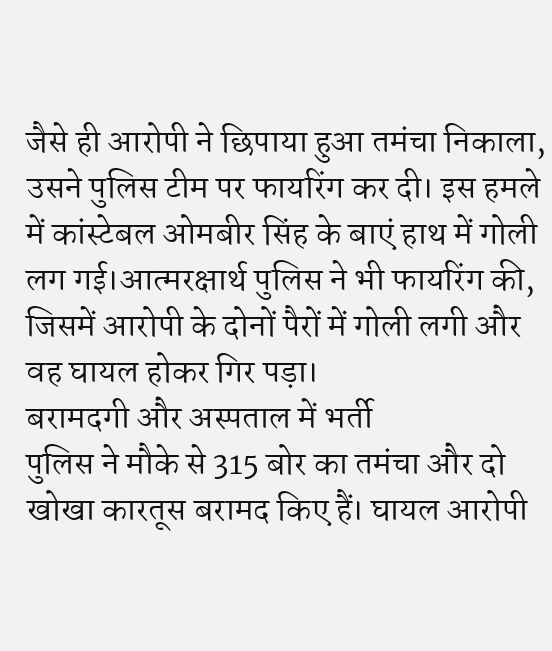जैसे ही आरोपी ने छिपाया हुआ तमंचा निकाला, उसने पुलिस टीम पर फायरिंग कर दी। इस हमले में कांस्टेबल ओमबीर सिंह के बाएं हाथ में गोली लग गई।आत्मरक्षार्थ पुलिस ने भी फायरिंग की, जिसमें आरोपी के दोनों पैरों में गोली लगी और वह घायल होकर गिर पड़ा।
बरामदगी और अस्पताल में भर्ती
पुलिस ने मौके से 315 बोर का तमंचा और दो खोखा कारतूस बरामद किए हैं। घायल आरोपी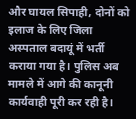और घायल सिपाही, दोनों को इलाज के लिए जिला अस्पताल बदायूं में भर्ती कराया गया है। पुलिस अब मामले में आगे की कानूनी कार्यवाही पूरी कर रही है।